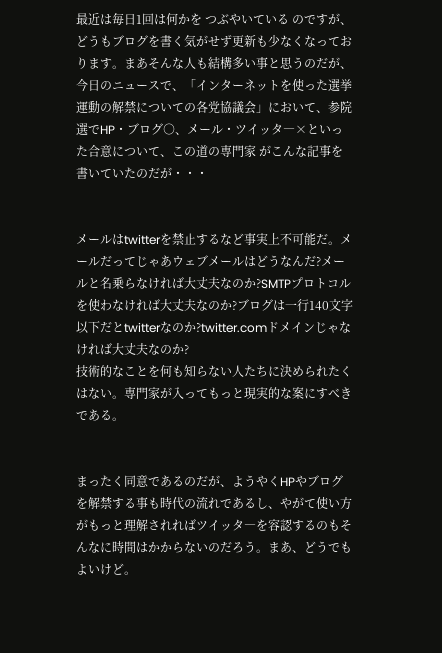最近は毎日1回は何かを つぶやいている のですが、どうもブログを書く気がせず更新も少なくなっております。まあそんな人も結構多い事と思うのだが、今日のニュースで、「インターネットを使った選挙運動の解禁についての各党協議会」において、参院選でHP・ブログ○、メール・ツイッタ―×といった合意について、この道の専門家 がこんな記事を書いていたのだが・・・


メールはtwitterを禁止するなど事実上不可能だ。メールだってじゃあウェブメールはどうなんだ?メールと名乗らなければ大丈夫なのか?SMTPプロトコルを使わなければ大丈夫なのか?ブログは一行140文字以下だとtwitterなのか?twitter.comドメインじゃなければ大丈夫なのか?
技術的なことを何も知らない人たちに決められたくはない。専門家が入ってもっと現実的な案にすべきである。


まったく同意であるのだが、ようやくHPやブログを解禁する事も時代の流れであるし、やがて使い方がもっと理解されればツイッタ―を容認するのもそんなに時間はかからないのだろう。まあ、どうでもよいけど。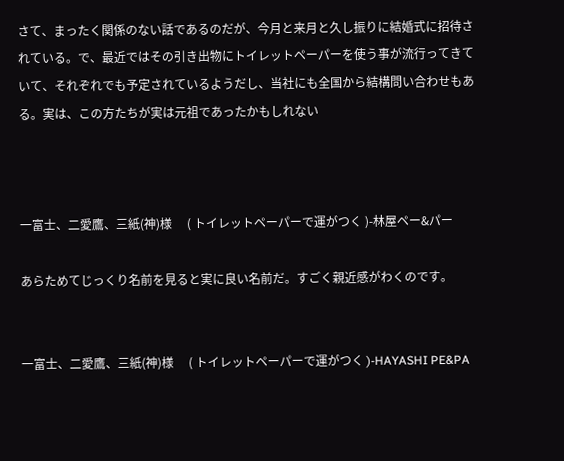さて、まったく関係のない話であるのだが、今月と来月と久し振りに結婚式に招待されている。で、最近ではその引き出物にトイレットペーパーを使う事が流行ってきていて、それぞれでも予定されているようだし、当社にも全国から結構問い合わせもある。実は、この方たちが実は元祖であったかもしれない



一富士、二愛鷹、三紙(神)様     ( トイレットペーパーで運がつく )-林屋ペー&パー

あらためてじっくり名前を見ると実に良い名前だ。すごく親近感がわくのです。


一富士、二愛鷹、三紙(神)様     ( トイレットペーパーで運がつく )-HAYASHI PE&PA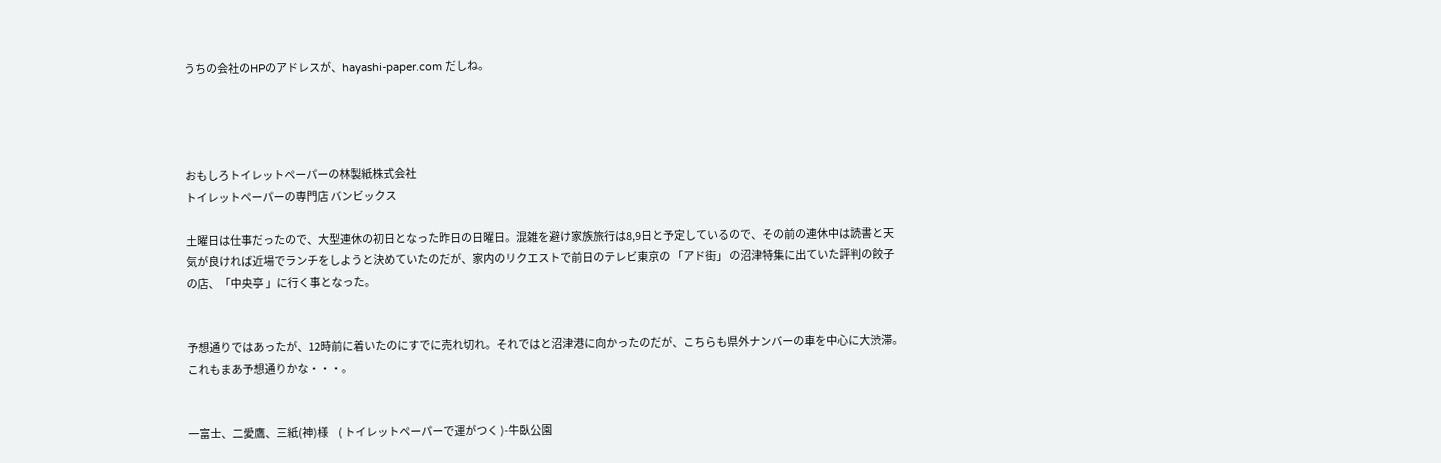うちの会社のHPのアドレスが、hayashi-paper.com だしね。




おもしろトイレットペーパーの林製紙株式会社
トイレットペーパーの専門店 バンビックス

土曜日は仕事だったので、大型連休の初日となった昨日の日曜日。混雑を避け家族旅行は8,9日と予定しているので、その前の連休中は読書と天気が良ければ近場でランチをしようと決めていたのだが、家内のリクエストで前日のテレビ東京の 「アド街」 の沼津特集に出ていた評判の餃子の店、「中央亭 」に行く事となった。


予想通りではあったが、12時前に着いたのにすでに売れ切れ。それではと沼津港に向かったのだが、こちらも県外ナンバーの車を中心に大渋滞。これもまあ予想通りかな・・・。


一富士、二愛鷹、三紙(神)様     ( トイレットペーパーで運がつく )-牛臥公園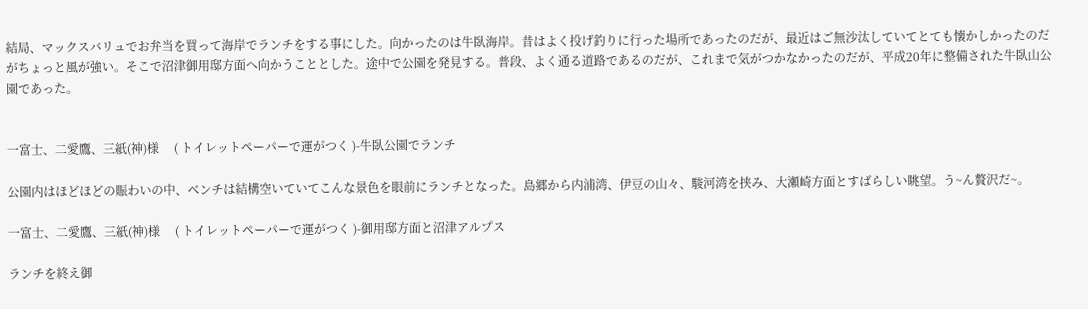結局、マックスバリュでお弁当を買って海岸でランチをする事にした。向かったのは牛臥海岸。昔はよく投げ釣りに行った場所であったのだが、最近はご無沙汰していてとても懐かしかったのだがちょっと風が強い。そこで沼津御用邸方面へ向かうこととした。途中で公園を発見する。普段、よく通る道路であるのだが、これまで気がつかなかったのだが、平成20年に整備された牛臥山公園であった。


一富士、二愛鷹、三紙(神)様     ( トイレットペーパーで運がつく )-牛臥公園でランチ

公園内はほどほどの賑わいの中、ベンチは結構空いていてこんな景色を眼前にランチとなった。島郷から内浦湾、伊豆の山々、駿河湾を挟み、大瀬崎方面とすばらしい眺望。う~ん贅沢だ~。

一富士、二愛鷹、三紙(神)様     ( トイレットペーパーで運がつく )-御用邸方面と沼津アルプス

ランチを終え御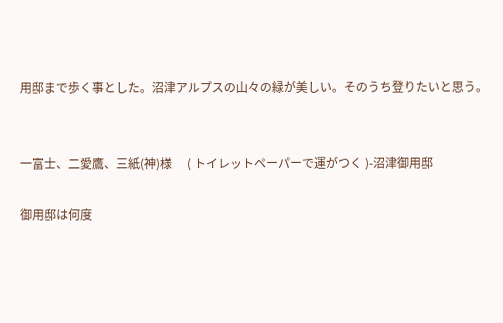用邸まで歩く事とした。沼津アルプスの山々の緑が美しい。そのうち登りたいと思う。


一富士、二愛鷹、三紙(神)様     ( トイレットペーパーで運がつく )-沼津御用邸

御用邸は何度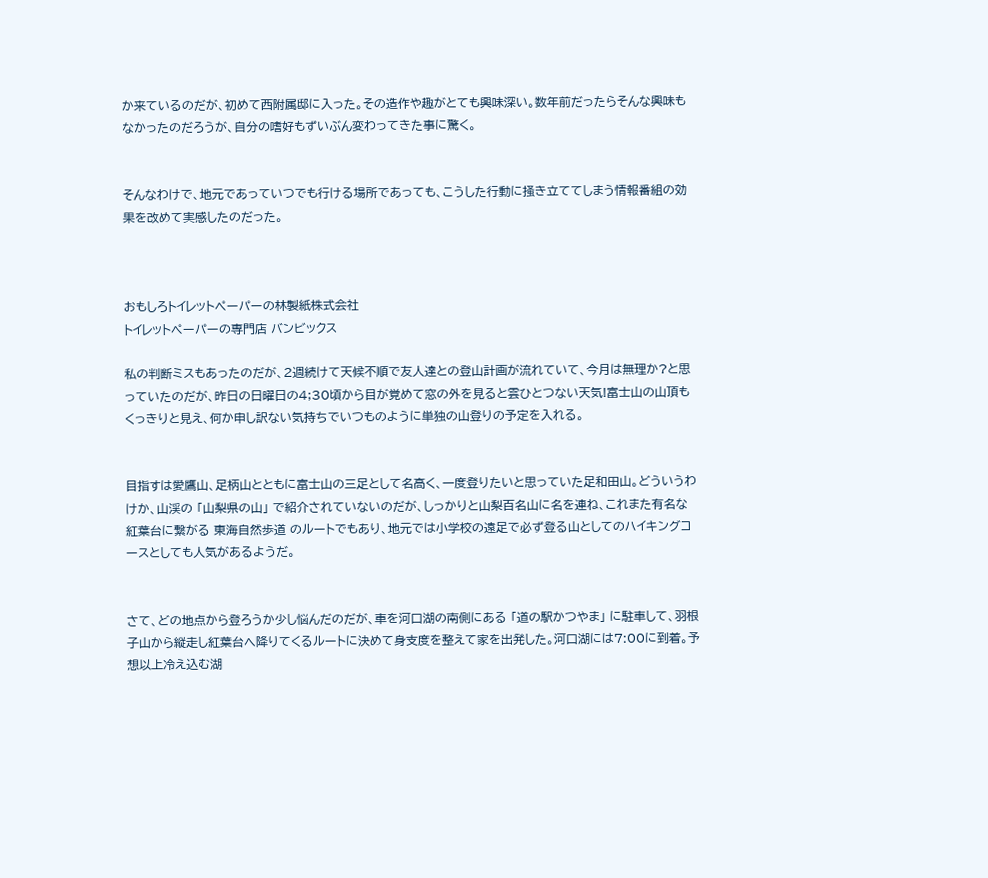か来ているのだが、初めて西附属邸に入った。その造作や趣がとても興味深い。数年前だったらそんな興味もなかったのだろうが、自分の嗜好もずいぶん変わってきた事に驚く。


そんなわけで、地元であっていつでも行ける場所であっても、こうした行動に掻き立ててしまう情報番組の効果を改めて実感したのだった。



おもしろトイレットペーパーの林製紙株式会社
トイレットペーパーの専門店 バンビックス

私の判断ミスもあったのだが、2週続けて天候不順で友人達との登山計画が流れていて、今月は無理か?と思っていたのだが、昨日の日曜日の4;30頃から目が覚めて窓の外を見ると雲ひとつない天気!富士山の山頂もくっきりと見え、何か申し訳ない気持ちでいつものように単独の山登りの予定を入れる。


目指すは愛鷹山、足柄山とともに富士山の三足として名高く、一度登りたいと思っていた足和田山。どういうわけか、山渓の 「山梨県の山」 で紹介されていないのだが、しっかりと山梨百名山に名を連ね、これまた有名な紅葉台に繋がる 東海自然歩道 のルートでもあり、地元では小学校の遠足で必ず登る山としてのハイキングコースとしても人気があるようだ。


さて、どの地点から登ろうか少し悩んだのだが、車を河口湖の南側にある 「道の駅かつやま」 に駐車して、羽根子山から縦走し紅葉台へ降りてくるルートに決めて身支度を整えて家を出発した。河口湖には7:00に到着。予想以上冷え込む湖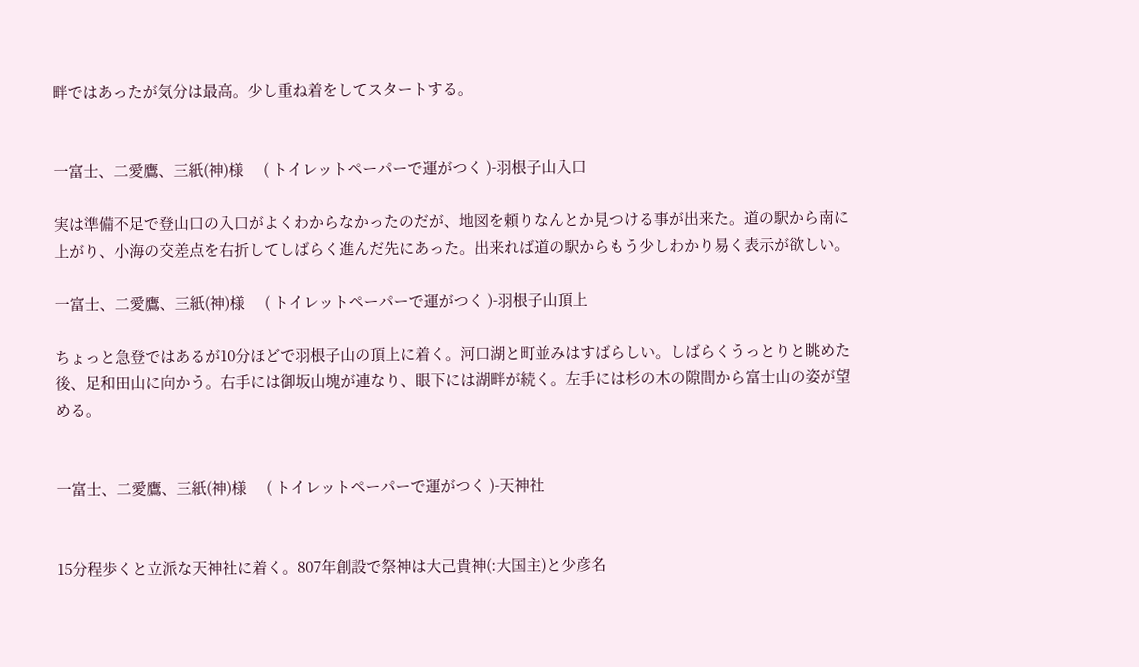畔ではあったが気分は最高。少し重ね着をしてスタートする。


一富士、二愛鷹、三紙(神)様     ( トイレットペーパーで運がつく )-羽根子山入口

実は準備不足で登山口の入口がよくわからなかったのだが、地図を頼りなんとか見つける事が出来た。道の駅から南に上がり、小海の交差点を右折してしばらく進んだ先にあった。出来れば道の駅からもう少しわかり易く表示が欲しい。

一富士、二愛鷹、三紙(神)様     ( トイレットペーパーで運がつく )-羽根子山頂上

ちょっと急登ではあるが10分ほどで羽根子山の頂上に着く。河口湖と町並みはすばらしい。しばらくうっとりと眺めた後、足和田山に向かう。右手には御坂山塊が連なり、眼下には湖畔が続く。左手には杉の木の隙間から富士山の姿が望める。


一富士、二愛鷹、三紙(神)様     ( トイレットペーパーで運がつく )-天神社


15分程歩くと立派な天神社に着く。807年創設で祭神は大己貴神(:大国主)と少彦名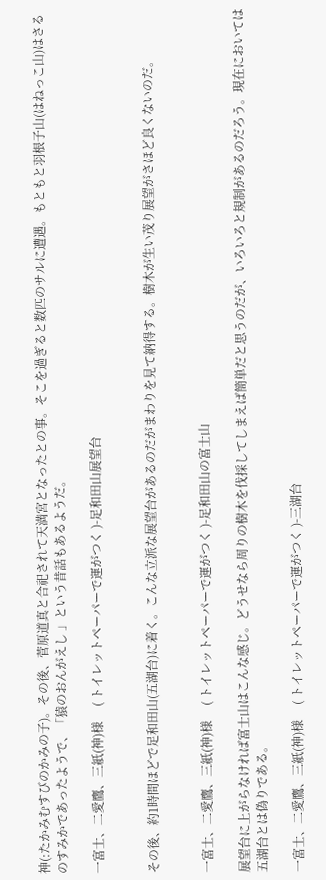神(:たかみむすびのかみの子)。その後、菅原道真と合祀されて天満宮となったとの事。そこを過ぎると数匹のサルに遭遇。もともと羽根子山(はねっこ山)はさるのすみかであったようで、「猿のおんがえし 」という昔話もあるようだ。

一富士、二愛鷹、三紙(神)様     ( トイレットペーパーで運がつく )-足和田山展望台


その後、約1時間ほどで足和田山(五湖台)に着く。こんな立派な展望台があるのだがまわりを見て納得する。樹木が生い茂り展望がさほど良くないのだ。


一富士、二愛鷹、三紙(神)様     ( トイレットペーパーで運がつく )-足和田山の富士山

展望台に上がらなければ富士山はこんな感じ。どうせなら周りの樹木を伐採してしまえば簡単だと思うのだが、いろいろと規制があるのだろう。現在においては五湖台とは偽りである。

一富士、二愛鷹、三紙(神)様     ( トイレットペーパーで運がつく )-三湖台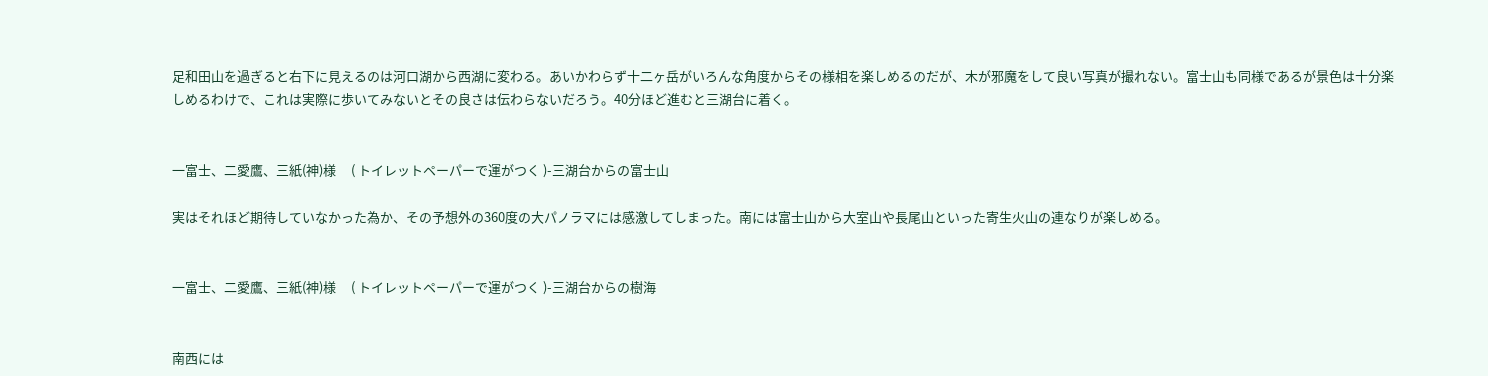足和田山を過ぎると右下に見えるのは河口湖から西湖に変わる。あいかわらず十二ヶ岳がいろんな角度からその様相を楽しめるのだが、木が邪魔をして良い写真が撮れない。富士山も同様であるが景色は十分楽しめるわけで、これは実際に歩いてみないとその良さは伝わらないだろう。40分ほど進むと三湖台に着く。


一富士、二愛鷹、三紙(神)様     ( トイレットペーパーで運がつく )-三湖台からの富士山

実はそれほど期待していなかった為か、その予想外の360度の大パノラマには感激してしまった。南には富士山から大室山や長尾山といった寄生火山の連なりが楽しめる。


一富士、二愛鷹、三紙(神)様     ( トイレットペーパーで運がつく )-三湖台からの樹海


南西には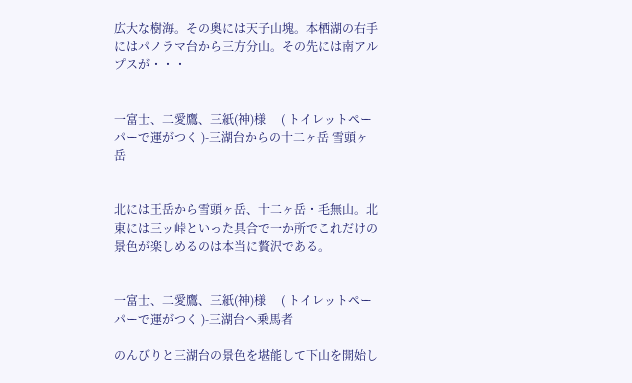広大な樹海。その奥には天子山塊。本栖湖の右手にはパノラマ台から三方分山。その先には南アルプスが・・・


一富士、二愛鷹、三紙(神)様     ( トイレットペーパーで運がつく )-三湖台からの十二ヶ岳 雪頭ヶ岳


北には王岳から雪頭ヶ岳、十二ヶ岳・毛無山。北東には三ッ峠といった具合で一か所でこれだけの景色が楽しめるのは本当に贅沢である。


一富士、二愛鷹、三紙(神)様     ( トイレットペーパーで運がつく )-三湖台へ乗馬者

のんびりと三湖台の景色を堪能して下山を開始し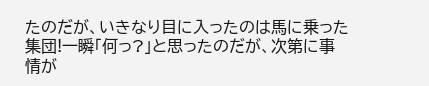たのだが、いきなり目に入ったのは馬に乗った集団!一瞬「何っ?」と思ったのだが、次第に事情が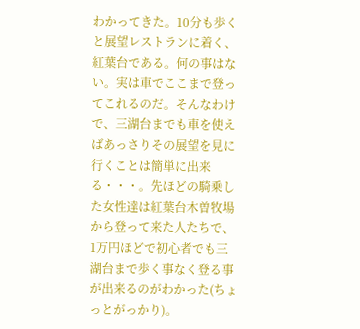わかってきた。10分も歩くと展望レストランに着く、紅葉台である。何の事はない。実は車でここまで登ってこれるのだ。そんなわけで、三湖台までも車を使えばあっさりその展望を見に行くことは簡単に出来る・・・。先ほどの騎乗した女性達は紅葉台木曽牧場から登って来た人たちで、1万円ほどで初心者でも三湖台まで歩く事なく登る事が出来るのがわかった(ちょっとがっかり)。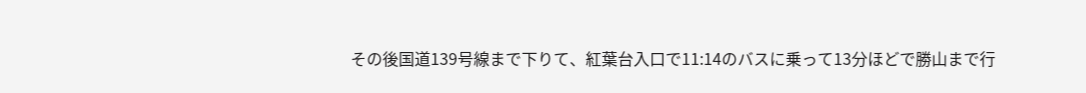その後国道139号線まで下りて、紅葉台入口で11:14のバスに乗って13分ほどで勝山まで行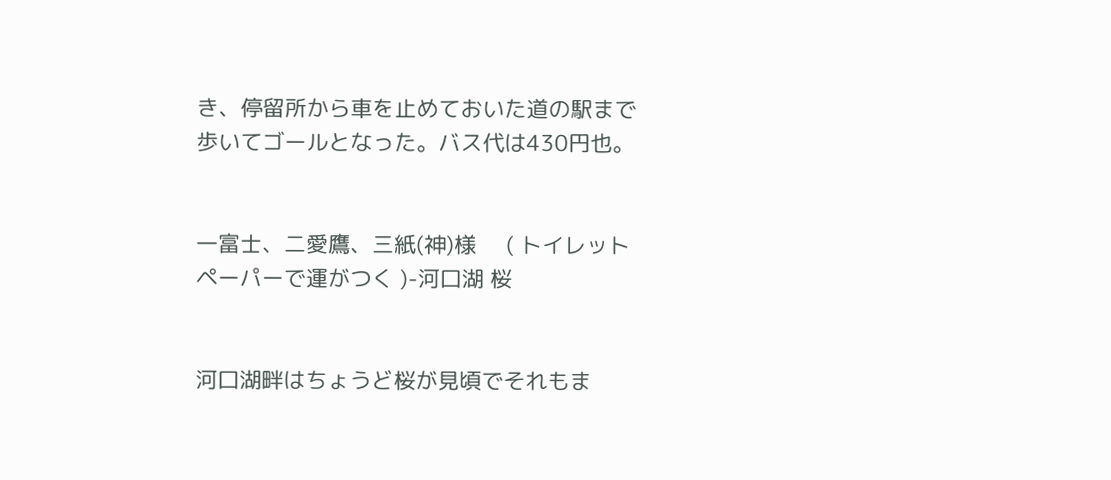き、停留所から車を止めておいた道の駅まで歩いてゴールとなった。バス代は430円也。


一富士、二愛鷹、三紙(神)様     ( トイレットペーパーで運がつく )-河口湖 桜


河口湖畔はちょうど桜が見頃でそれもま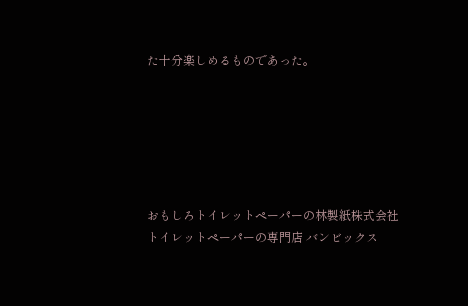た十分楽しめるものであった。






おもしろトイレットペーパーの林製紙株式会社
トイレットペーパーの専門店 バンビックス